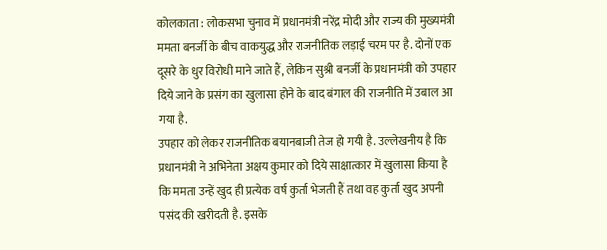कोलकाता : लोकसभा चुनाव में प्रधानमंत्री नरेंद्र मोदी और राज्य की मुख्यमंत्री ममता बनर्जी के बीच वाकयुद्ध और राजनीतिक लड़ाई चरम पर है. दोनों एक दूसरे के धुर विरोधी माने जाते हैं, लेकिन सुश्री बनर्जी के प्रधानमंत्री को उपहार दिये जाने के प्रसंग का खुलासा होने के बाद बंगाल की राजनीति में उबाल आ गया है.
उपहार को लेकर राजनीतिक बयानबाजी तेज हो गयी है. उल्लेखनीय है कि प्रधानमंत्री ने अभिनेता अक्षय कुमार को दिये साक्षात्कार में खुलासा किया है कि ममता उन्हें खुद ही प्रत्येक वर्ष कुर्ता भेजती हैं तथा वह कुर्ता खुद अपनी पसंद की खरीदती है. इसके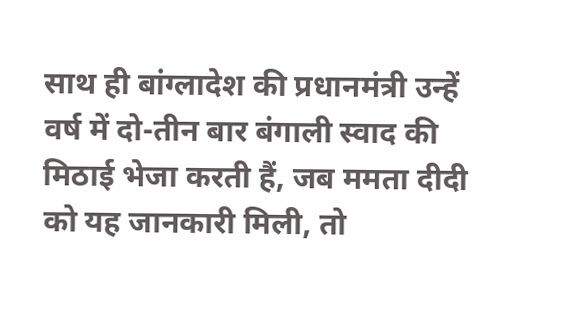साथ ही बांग्लादेश की प्रधानमंत्री उन्हें वर्ष में दो-तीन बार बंगाली स्वाद की मिठाई भेजा करती हैं, जब ममता दीदी को यह जानकारी मिली, तो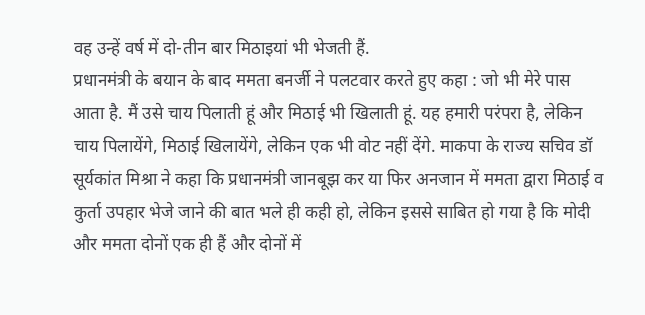वह उन्हें वर्ष में दो-तीन बार मिठाइयां भी भेजती हैं.
प्रधानमंत्री के बयान के बाद ममता बनर्जी ने पलटवार करते हुए कहा : जो भी मेरे पास आता है. मैं उसे चाय पिलाती हूं और मिठाई भी खिलाती हूं. यह हमारी परंपरा है, लेकिन चाय पिलायेंगे, मिठाई खिलायेंगे, लेकिन एक भी वोट नहीं देंगे. माकपा के राज्य सचिव डॉ सूर्यकांत मिश्रा ने कहा कि प्रधानमंत्री जानबूझ कर या फिर अनजान में ममता द्वारा मिठाई व कुर्ता उपहार भेजे जाने की बात भले ही कही हो, लेकिन इससे साबित हो गया है कि मोदी और ममता दोनों एक ही हैं और दोनों में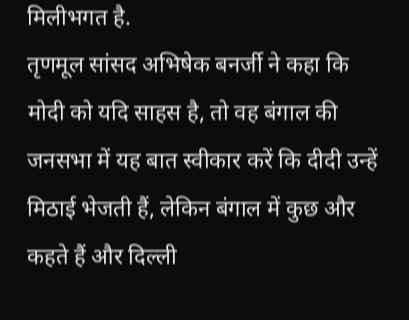मिलीभगत है.
तृणमूल सांसद अभिषेक बनर्जी ने कहा कि मोदी को यदि साहस है, तो वह बंगाल की जनसभा में यह बात स्वीकार करें कि दीदी उन्हें मिठाई भेजती हैं, लेकिन बंगाल में कुछ और कहते हैं और दिल्ली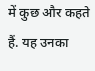में कुछ और कहते हैं. यह उनका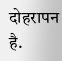दोहरापन है.